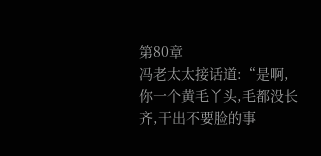第80章
冯老太太接话道:“是啊, 你一个黄毛丫头,毛都没长齐,干出不要脸的事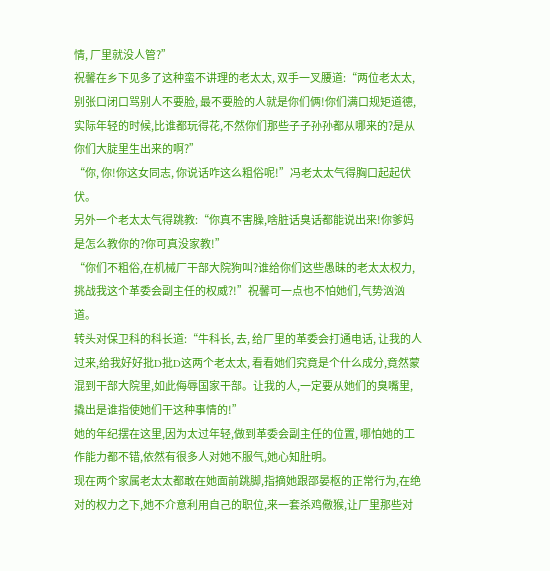情, 厂里就没人管?”
祝馨在乡下见多了这种蛮不讲理的老太太, 双手一叉腰道:“两位老太太,别张口闭口骂别人不要脸, 最不要脸的人就是你们俩!你们满口规矩道德, 实际年轻的时候,比谁都玩得花,不然你们那些子子孙孙都从哪来的?是从你们大腚里生出来的啊?”
“你, 你!你这女同志, 你说话咋这么粗俗呢!”冯老太太气得胸口起起伏伏。
另外一个老太太气得跳教:“你真不害臊,啥脏话臭话都能说出来!你爹妈是怎么教你的?你可真没家教!”
“你们不粗俗,在机械厂干部大院狗叫?谁给你们这些愚昧的老太太权力, 挑战我这个革委会副主任的权威?!”祝馨可一点也不怕她们,气势汹汹道。
转头对保卫科的科长道:“牛科长, 去, 给厂里的革委会打通电话, 让我的人过来,给我好好批D批D这两个老太太, 看看她们究竟是个什么成分,竟然蒙混到干部大院里,如此侮辱国家干部。让我的人,一定要从她们的臭嘴里,撬出是谁指使她们干这种事情的!”
她的年纪摆在这里,因为太过年轻,做到革委会副主任的位置, 哪怕她的工作能力都不错,依然有很多人对她不服气,她心知肚明。
现在两个家属老太太都敢在她面前跳脚,指摘她跟邵晏枢的正常行为,在绝对的权力之下,她不介意利用自己的职位,来一套杀鸡儆猴,让厂里那些对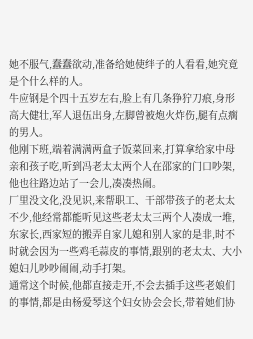她不服气,蠢蠢欲动,准备给她使绊子的人看看,她究竟是个什么样的人。
牛应钢是个四十五岁左右,脸上有几条狰狞刀痕,身形高大健壮,军人退伍出身,左脚曾被炮火炸伤,腿有点瘸的男人。
他刚下班,端着满满两盒子饭菜回来,打算拿给家中母亲和孩子吃,听到冯老太太两个人在邵家的门口吵架,他也往路边站了一会儿,凑凑热闹。
厂里没文化,没见识,来帮职工、干部带孩子的老太太不少,他经常都能听见这些老太太三两个人凑成一堆,东家长,西家短的搬弄自家儿媳和别人家的是非,时不时就会因为一些鸡毛蒜皮的事情,跟别的老太太、大小媳妇儿吵吵闹闹,动手打架。
通常这个时候,他都直接走开,不会去插手这些老娘们的事情,都是由杨爱琴这个妇女协会会长,带着她们协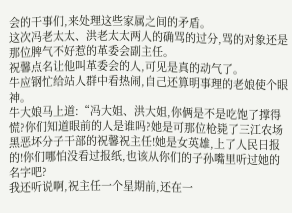会的干事们,来处理这些家属之间的矛盾。
这次冯老太太、洪老太太两人的确骂的过分,骂的对象还是那位脾气不好惹的革委会副主任。
祝馨点名让他叫革委会的人,可见是真的动气了。
牛应钢忙给站人群中看热闹,自己还算明事理的老娘使个眼神。
牛大娘马上道:“冯大姐、洪大姐,你俩是不是吃饱了撑得慌?你们知道眼前的人是谁吗?她是可那位枪毙了三江农场黑恶坏分子干部的祝馨祝主任!她是女英雄,上了人民日报的!你们哪怕没看过报纸,也该从你们的子孙嘴里听过她的名字吧?
我还听说啊,祝主任一个星期前,还在一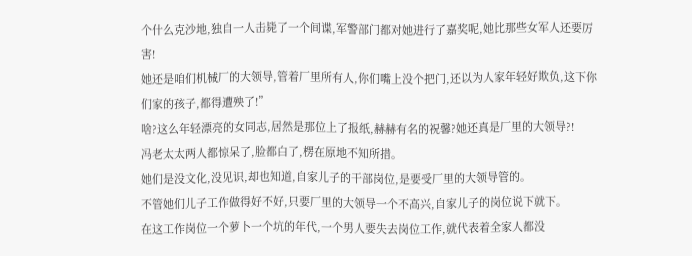个什么克沙地,独自一人击毙了一个间谍,军警部门都对她进行了嘉奖呢,她比那些女军人还要厉害!
她还是咱们机械厂的大领导,管着厂里所有人,你们嘴上没个把门,还以为人家年轻好欺负,这下你们家的孩子,都得遭殃了!”
啥?这么年轻漂亮的女同志,居然是那位上了报纸,赫赫有名的祝馨?她还真是厂里的大领导?!
冯老太太两人都惊呆了,脸都白了,楞在原地不知所措。
她们是没文化,没见识,却也知道,自家儿子的干部岗位,是要受厂里的大领导管的。
不管她们儿子工作做得好不好,只要厂里的大领导一个不高兴,自家儿子的岗位说下就下。
在这工作岗位一个萝卜一个坑的年代,一个男人要失去岗位工作,就代表着全家人都没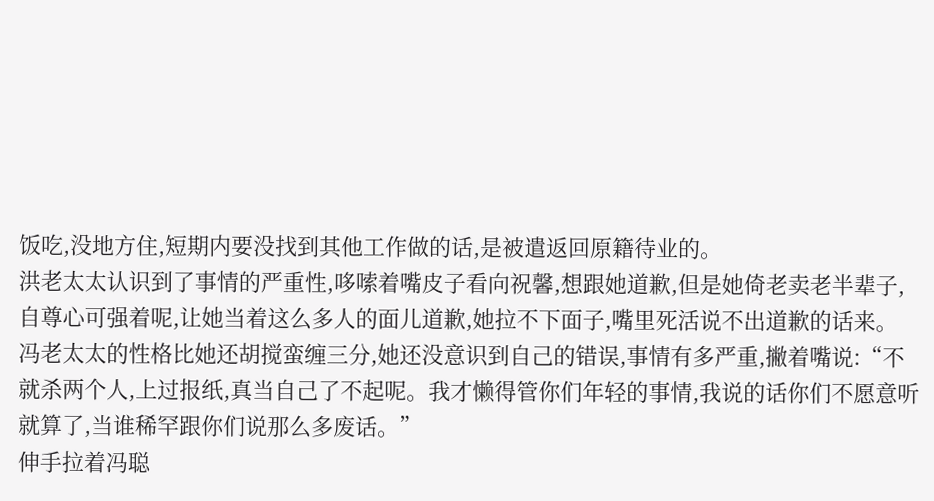饭吃,没地方住,短期内要没找到其他工作做的话,是被遣返回原籍待业的。
洪老太太认识到了事情的严重性,哆嗦着嘴皮子看向祝馨,想跟她道歉,但是她倚老卖老半辈子,自尊心可强着呢,让她当着这么多人的面儿道歉,她拉不下面子,嘴里死活说不出道歉的话来。
冯老太太的性格比她还胡搅蛮缠三分,她还没意识到自己的错误,事情有多严重,撇着嘴说:“不就杀两个人,上过报纸,真当自己了不起呢。我才懒得管你们年轻的事情,我说的话你们不愿意听就算了,当谁稀罕跟你们说那么多废话。”
伸手拉着冯聪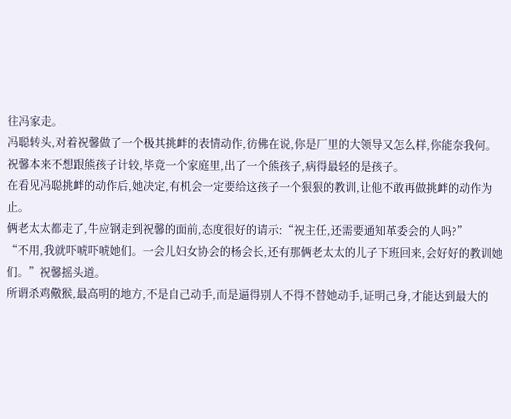往冯家走。
冯聪转头,对着祝馨做了一个极其挑衅的表情动作,彷佛在说,你是厂里的大领导又怎么样,你能奈我何。
祝馨本来不想跟熊孩子计较,毕竟一个家庭里,出了一个熊孩子,病得最轻的是孩子。
在看见冯聪挑衅的动作后,她决定,有机会一定要给这孩子一个狠狠的教训,让他不敢再做挑衅的动作为止。
俩老太太都走了,牛应钢走到祝馨的面前,态度很好的请示:“祝主任,还需要通知革委会的人吗?”
“不用,我就吓唬吓唬她们。一会儿妇女协会的杨会长,还有那俩老太太的儿子下班回来,会好好的教训她们。”祝馨摇头道。
所谓杀鸡儆猴,最高明的地方,不是自己动手,而是逼得别人不得不替她动手,证明己身,才能达到最大的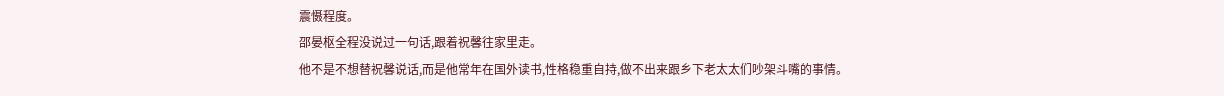震慑程度。
邵晏枢全程没说过一句话,跟着祝馨往家里走。
他不是不想替祝馨说话,而是他常年在国外读书,性格稳重自持,做不出来跟乡下老太太们吵架斗嘴的事情。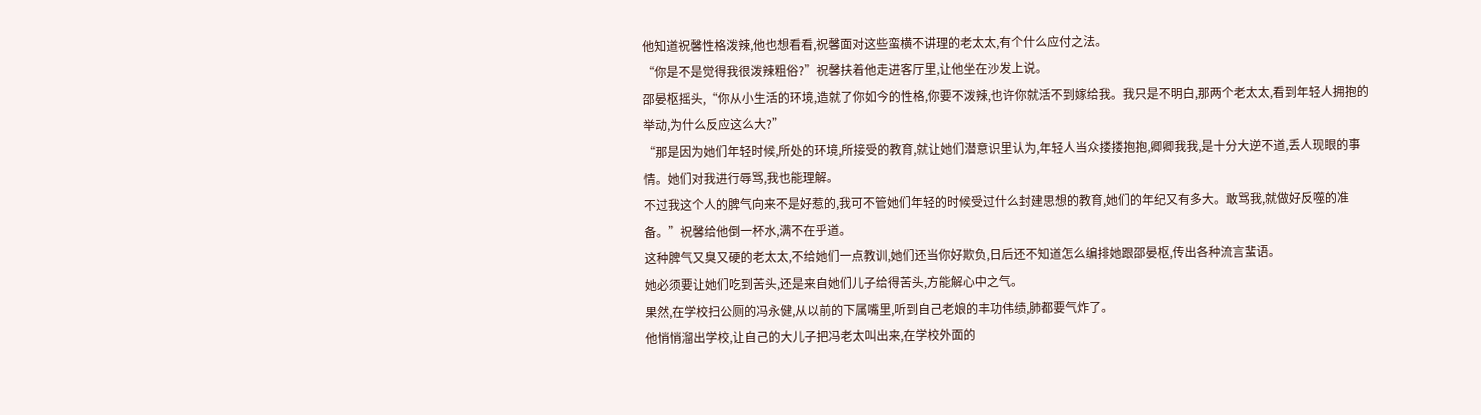他知道祝馨性格泼辣,他也想看看,祝馨面对这些蛮横不讲理的老太太,有个什么应付之法。
“你是不是觉得我很泼辣粗俗?”祝馨扶着他走进客厅里,让他坐在沙发上说。
邵晏枢摇头,“你从小生活的环境,造就了你如今的性格,你要不泼辣,也许你就活不到嫁给我。我只是不明白,那两个老太太,看到年轻人拥抱的举动,为什么反应这么大?”
“那是因为她们年轻时候,所处的环境,所接受的教育,就让她们潜意识里认为,年轻人当众搂搂抱抱,卿卿我我,是十分大逆不道,丢人现眼的事情。她们对我进行辱骂,我也能理解。
不过我这个人的脾气向来不是好惹的,我可不管她们年轻的时候受过什么封建思想的教育,她们的年纪又有多大。敢骂我,就做好反噬的准备。”祝馨给他倒一杯水,满不在乎道。
这种脾气又臭又硬的老太太,不给她们一点教训,她们还当你好欺负,日后还不知道怎么编排她跟邵晏枢,传出各种流言蜚语。
她必须要让她们吃到苦头,还是来自她们儿子给得苦头,方能解心中之气。
果然,在学校扫公厕的冯永健,从以前的下属嘴里,听到自己老娘的丰功伟绩,肺都要气炸了。
他悄悄溜出学校,让自己的大儿子把冯老太叫出来,在学校外面的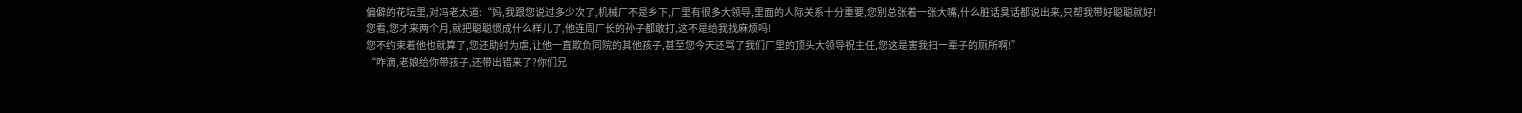偏僻的花坛里,对冯老太道:“妈,我跟您说过多少次了,机械厂不是乡下,厂里有很多大领导,里面的人际关系十分重要,您别总张着一张大嘴,什么脏话臭话都说出来,只帮我带好聪聪就好!
您看,您才来两个月,就把聪聪惯成什么样儿了,他连周厂长的孙子都敢打,这不是给我找麻烦吗!
您不约束着他也就算了,您还助纣为虐,让他一直欺负同院的其他孩子,甚至您今天还骂了我们厂里的顶头大领导祝主任,您这是害我扫一辈子的厕所啊!”
“咋滴,老娘给你带孩子,还带出错来了?你们兄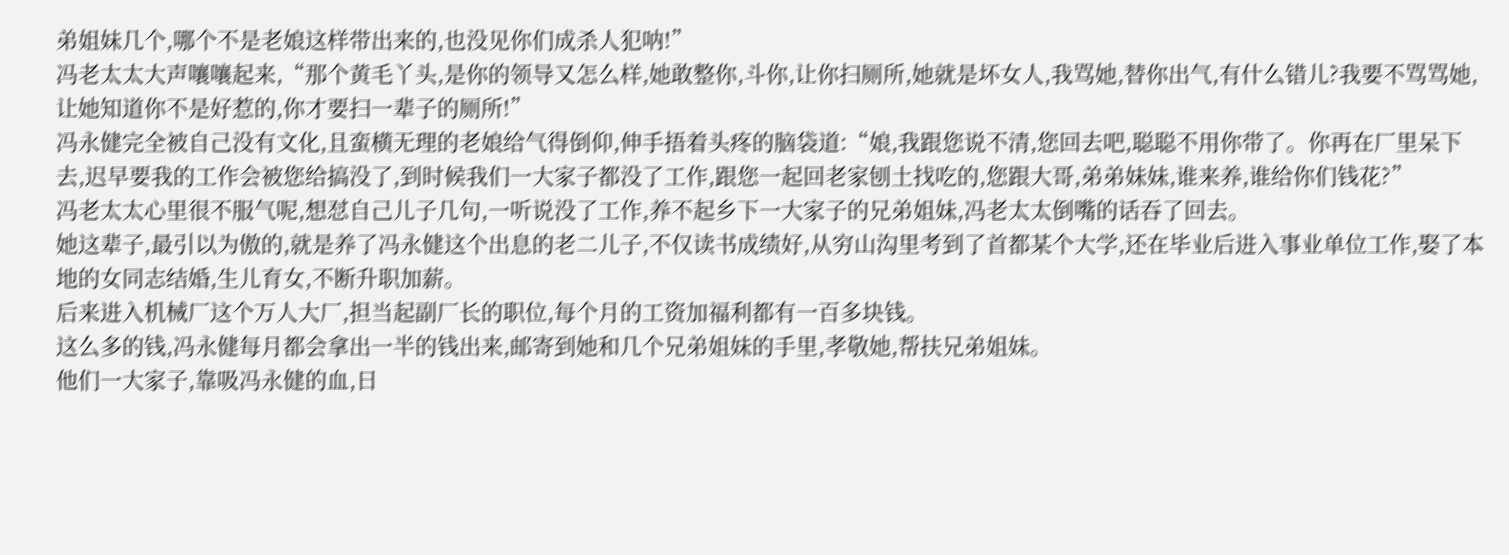弟姐妹几个,哪个不是老娘这样带出来的,也没见你们成杀人犯呐!”
冯老太太大声嚷嚷起来,“那个黄毛丫头,是你的领导又怎么样,她敢整你,斗你,让你扫厕所,她就是坏女人,我骂她,替你出气,有什么错儿?我要不骂骂她,让她知道你不是好惹的,你才要扫一辈子的厕所!”
冯永健完全被自己没有文化,且蛮横无理的老娘给气得倒仰,伸手捂着头疼的脑袋道:“娘,我跟您说不清,您回去吧,聪聪不用你带了。你再在厂里呆下去,迟早要我的工作会被您给搞没了,到时候我们一大家子都没了工作,跟您一起回老家刨土找吃的,您跟大哥,弟弟妹妹,谁来养,谁给你们钱花?”
冯老太太心里很不服气呢,想怼自己儿子几句,一听说没了工作,养不起乡下一大家子的兄弟姐妹,冯老太太倒嘴的话吞了回去。
她这辈子,最引以为傲的,就是养了冯永健这个出息的老二儿子,不仅读书成绩好,从穷山沟里考到了首都某个大学,还在毕业后进入事业单位工作,娶了本地的女同志结婚,生儿育女,不断升职加薪。
后来进入机械厂这个万人大厂,担当起副厂长的职位,每个月的工资加福利都有一百多块钱。
这么多的钱,冯永健每月都会拿出一半的钱出来,邮寄到她和几个兄弟姐妹的手里,孝敬她,帮扶兄弟姐妹。
他们一大家子,靠吸冯永健的血,日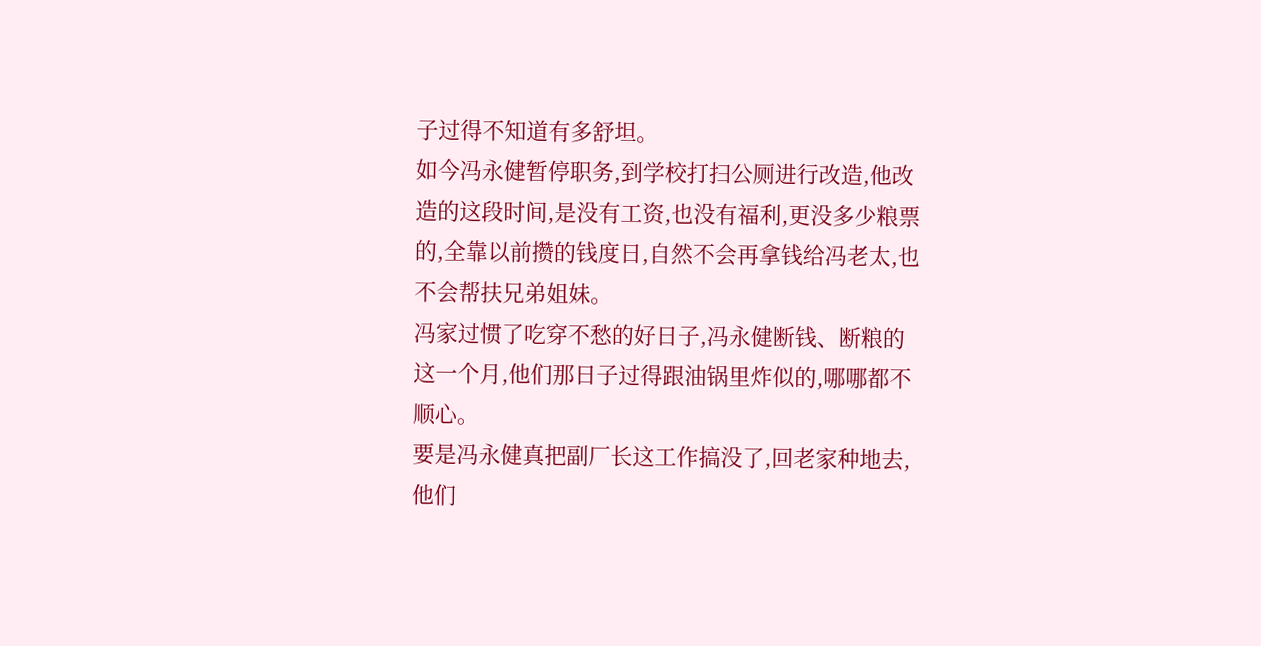子过得不知道有多舒坦。
如今冯永健暂停职务,到学校打扫公厕进行改造,他改造的这段时间,是没有工资,也没有福利,更没多少粮票的,全靠以前攒的钱度日,自然不会再拿钱给冯老太,也不会帮扶兄弟姐妹。
冯家过惯了吃穿不愁的好日子,冯永健断钱、断粮的这一个月,他们那日子过得跟油锅里炸似的,哪哪都不顺心。
要是冯永健真把副厂长这工作搞没了,回老家种地去,他们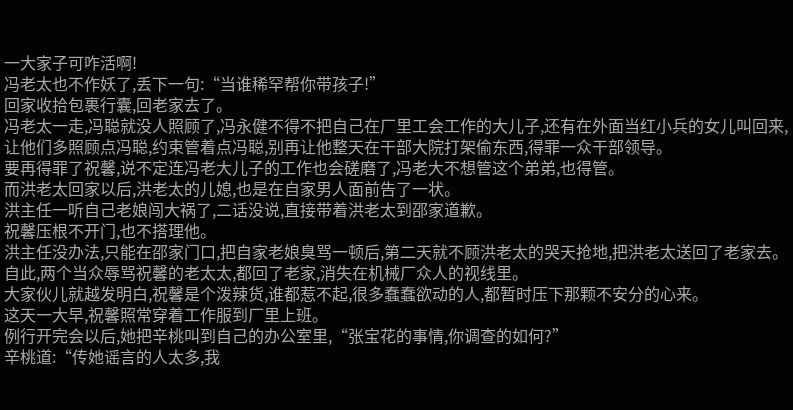一大家子可咋活啊!
冯老太也不作妖了,丢下一句:“当谁稀罕帮你带孩子!”
回家收拾包裹行囊,回老家去了。
冯老太一走,冯聪就没人照顾了,冯永健不得不把自己在厂里工会工作的大儿子,还有在外面当红小兵的女儿叫回来,让他们多照顾点冯聪,约束管着点冯聪,别再让他整天在干部大院打架偷东西,得罪一众干部领导。
要再得罪了祝馨,说不定连冯老大儿子的工作也会磋磨了,冯老大不想管这个弟弟,也得管。
而洪老太回家以后,洪老太的儿媳,也是在自家男人面前告了一状。
洪主任一听自己老娘闯大祸了,二话没说,直接带着洪老太到邵家道歉。
祝馨压根不开门,也不搭理他。
洪主任没办法,只能在邵家门口,把自家老娘臭骂一顿后,第二天就不顾洪老太的哭天抢地,把洪老太送回了老家去。
自此,两个当众辱骂祝馨的老太太,都回了老家,消失在机械厂众人的视线里。
大家伙儿就越发明白,祝馨是个泼辣货,谁都惹不起,很多蠢蠢欲动的人,都暂时压下那颗不安分的心来。
这天一大早,祝馨照常穿着工作服到厂里上班。
例行开完会以后,她把辛桃叫到自己的办公室里,“张宝花的事情,你调查的如何?”
辛桃道:“传她谣言的人太多,我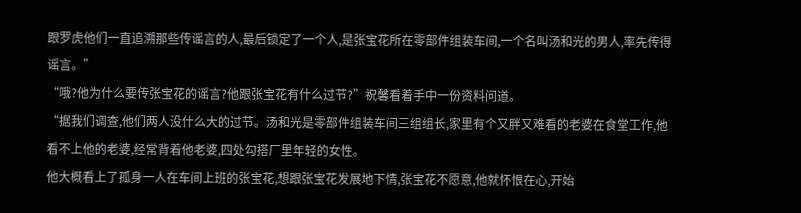跟罗虎他们一直追溯那些传谣言的人,最后锁定了一个人,是张宝花所在零部件组装车间,一个名叫汤和光的男人,率先传得谣言。”
“哦?他为什么要传张宝花的谣言?他跟张宝花有什么过节?”祝馨看着手中一份资料问道。
“据我们调查,他们两人没什么大的过节。汤和光是零部件组装车间三组组长,家里有个又胖又难看的老婆在食堂工作,他看不上他的老婆,经常背着他老婆,四处勾搭厂里年轻的女性。
他大概看上了孤身一人在车间上班的张宝花,想跟张宝花发展地下情,张宝花不愿意,他就怀恨在心,开始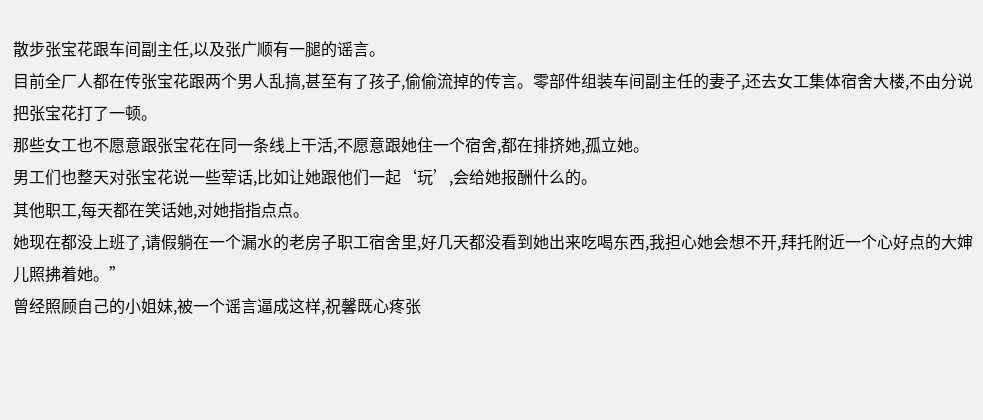散步张宝花跟车间副主任,以及张广顺有一腿的谣言。
目前全厂人都在传张宝花跟两个男人乱搞,甚至有了孩子,偷偷流掉的传言。零部件组装车间副主任的妻子,还去女工集体宿舍大楼,不由分说把张宝花打了一顿。
那些女工也不愿意跟张宝花在同一条线上干活,不愿意跟她住一个宿舍,都在排挤她,孤立她。
男工们也整天对张宝花说一些荤话,比如让她跟他们一起‘玩’,会给她报酬什么的。
其他职工,每天都在笑话她,对她指指点点。
她现在都没上班了,请假躺在一个漏水的老房子职工宿舍里,好几天都没看到她出来吃喝东西,我担心她会想不开,拜托附近一个心好点的大婶儿照拂着她。”
曾经照顾自己的小姐妹,被一个谣言逼成这样,祝馨既心疼张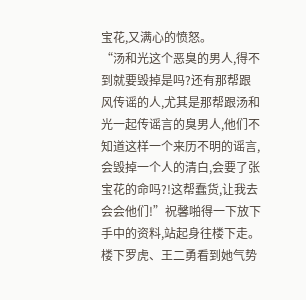宝花,又满心的愤怒。
“汤和光这个恶臭的男人,得不到就要毁掉是吗?还有那帮跟风传谣的人,尤其是那帮跟汤和光一起传谣言的臭男人,他们不知道这样一个来历不明的谣言,会毁掉一个人的清白,会要了张宝花的命吗?!这帮蠢货,让我去会会他们!”祝馨啪得一下放下手中的资料,站起身往楼下走。
楼下罗虎、王二勇看到她气势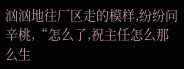汹汹地往厂区走的模样,纷纷问辛桃,“怎么了,祝主任怎么那么生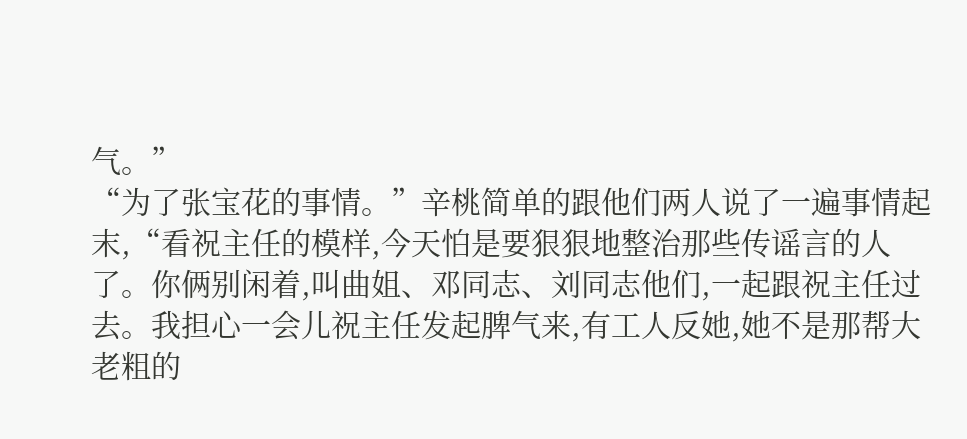气。”
“为了张宝花的事情。”辛桃简单的跟他们两人说了一遍事情起末,“看祝主任的模样,今天怕是要狠狠地整治那些传谣言的人了。你俩别闲着,叫曲姐、邓同志、刘同志他们,一起跟祝主任过去。我担心一会儿祝主任发起脾气来,有工人反她,她不是那帮大老粗的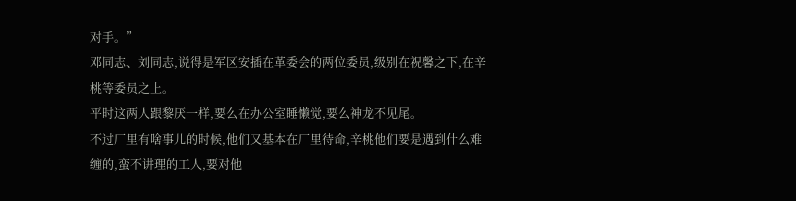对手。”
邓同志、刘同志,说得是军区安插在革委会的两位委员,级别在祝馨之下,在辛桃等委员之上。
平时这两人跟黎厌一样,要么在办公室睡懒觉,要么神龙不见尾。
不过厂里有啥事儿的时候,他们又基本在厂里待命,辛桃他们要是遇到什么难缠的,蛮不讲理的工人,要对他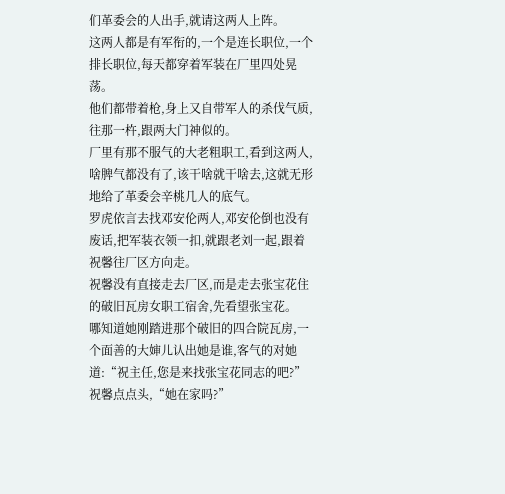们革委会的人出手,就请这两人上阵。
这两人都是有军衔的,一个是连长职位,一个排长职位,每天都穿着军装在厂里四处晃荡。
他们都带着枪,身上又自带军人的杀伐气质,往那一杵,跟两大门神似的。
厂里有那不服气的大老粗职工,看到这两人,啥脾气都没有了,该干啥就干啥去,这就无形地给了革委会辛桃几人的底气。
罗虎依言去找邓安伦两人,邓安伦倒也没有废话,把军装衣领一扣,就跟老刘一起,跟着祝馨往厂区方向走。
祝馨没有直接走去厂区,而是走去张宝花住的破旧瓦房女职工宿舍,先看望张宝花。
哪知道她刚踏进那个破旧的四合院瓦房,一个面善的大婶儿认出她是谁,客气的对她道:“祝主任,您是来找张宝花同志的吧?”
祝馨点点头,“她在家吗?”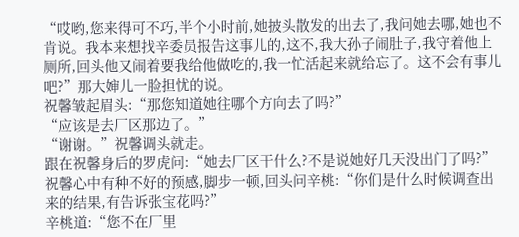“哎哟,您来得可不巧,半个小时前,她披头散发的出去了,我问她去哪,她也不肯说。我本来想找辛委员报告这事儿的,这不,我大孙子闹肚子,我守着他上厕所,回头他又闹着要我给他做吃的,我一忙活起来就给忘了。这不会有事儿吧?”那大婶儿一脸担忧的说。
祝馨皱起眉头:“那您知道她往哪个方向去了吗?”
“应该是去厂区那边了。”
“谢谢。”祝馨调头就走。
跟在祝馨身后的罗虎问:“她去厂区干什么?不是说她好几天没出门了吗?”
祝馨心中有种不好的预感,脚步一顿,回头问辛桃:“你们是什么时候调查出来的结果,有告诉张宝花吗?”
辛桃道:“您不在厂里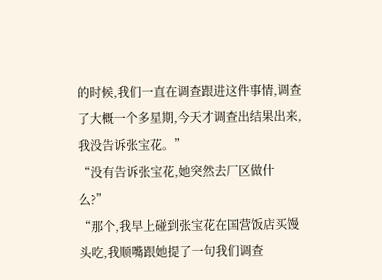的时候,我们一直在调查跟进这件事情,调查了大概一个多星期,今天才调查出结果出来,我没告诉张宝花。”
“没有告诉张宝花,她突然去厂区做什么?”
“那个,我早上碰到张宝花在国营饭店买馒头吃,我顺嘴跟她提了一句我们调查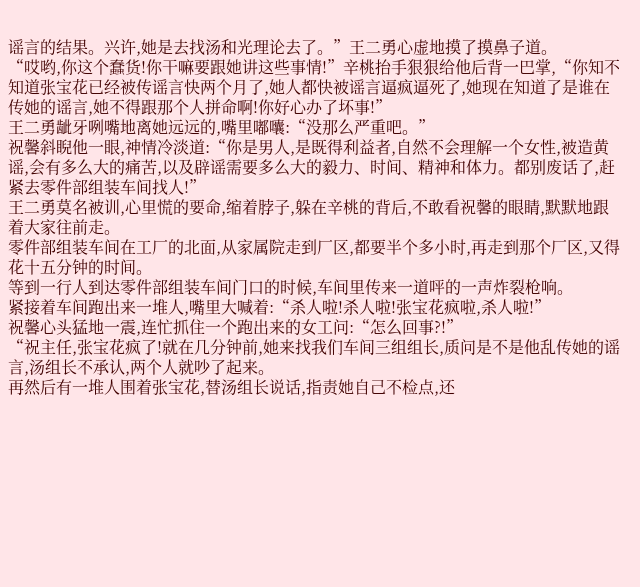谣言的结果。兴许,她是去找汤和光理论去了。”王二勇心虚地摸了摸鼻子道。
“哎哟,你这个蠢货!你干嘛要跟她讲这些事情!”辛桃抬手狠狠给他后背一巴掌,“你知不知道张宝花已经被传谣言快两个月了,她人都快被谣言逼疯逼死了,她现在知道了是谁在传她的谣言,她不得跟那个人拼命啊!你好心办了坏事!”
王二勇龇牙咧嘴地离她远远的,嘴里嘟囔:“没那么严重吧。”
祝馨斜睨他一眼,神情冷淡道:“你是男人,是既得利益者,自然不会理解一个女性,被造黄谣,会有多么大的痛苦,以及辟谣需要多么大的毅力、时间、精神和体力。都别废话了,赶紧去零件部组装车间找人!”
王二勇莫名被训,心里慌的要命,缩着脖子,躲在辛桃的背后,不敢看祝馨的眼睛,默默地跟着大家往前走。
零件部组装车间在工厂的北面,从家属院走到厂区,都要半个多小时,再走到那个厂区,又得花十五分钟的时间。
等到一行人到达零件部组装车间门口的时候,车间里传来一道呯的一声炸裂枪响。
紧接着车间跑出来一堆人,嘴里大喊着:“杀人啦!杀人啦!张宝花疯啦,杀人啦!”
祝馨心头猛地一震,连忙抓住一个跑出来的女工问:“怎么回事?!”
“祝主任,张宝花疯了!就在几分钟前,她来找我们车间三组组长,质问是不是他乱传她的谣言,汤组长不承认,两个人就吵了起来。
再然后有一堆人围着张宝花,替汤组长说话,指责她自己不检点,还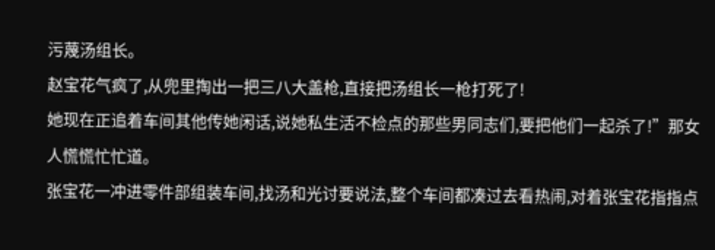污蔑汤组长。
赵宝花气疯了,从兜里掏出一把三八大盖枪,直接把汤组长一枪打死了!
她现在正追着车间其他传她闲话,说她私生活不检点的那些男同志们,要把他们一起杀了!”那女人慌慌忙忙道。
张宝花一冲进零件部组装车间,找汤和光讨要说法,整个车间都凑过去看热闹,对着张宝花指指点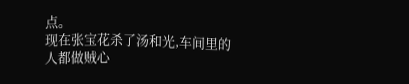点。
现在张宝花杀了汤和光,车间里的人都做贼心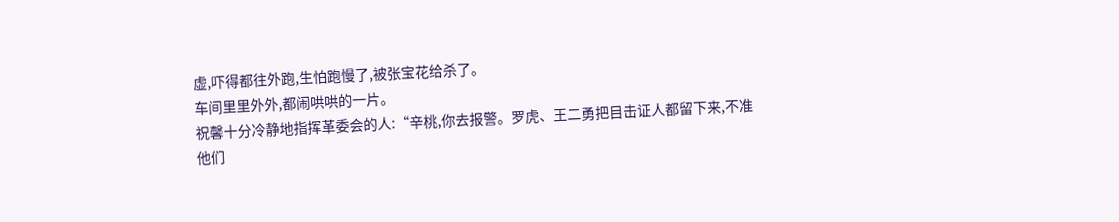虚,吓得都往外跑,生怕跑慢了,被张宝花给杀了。
车间里里外外,都闹哄哄的一片。
祝馨十分冷静地指挥革委会的人:“辛桃,你去报警。罗虎、王二勇把目击证人都留下来,不准他们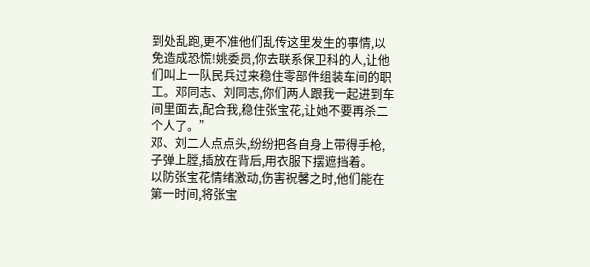到处乱跑,更不准他们乱传这里发生的事情,以免造成恐慌!姚委员,你去联系保卫科的人,让他们叫上一队民兵过来稳住零部件组装车间的职工。邓同志、刘同志,你们两人跟我一起进到车间里面去,配合我,稳住张宝花,让她不要再杀二个人了。”
邓、刘二人点点头,纷纷把各自身上带得手枪,子弹上膛,插放在背后,用衣服下摆遮挡着。
以防张宝花情绪激动,伤害祝馨之时,他们能在第一时间,将张宝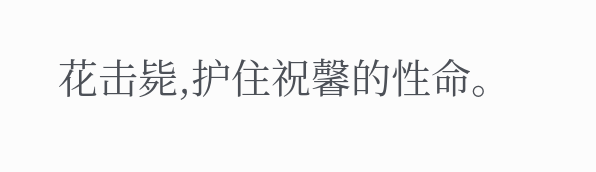花击毙,护住祝馨的性命。